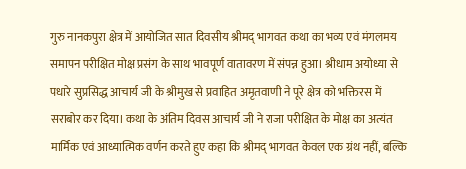गुरु नानकपुरा क्षेत्र में आयोजित सात दिवसीय श्रीमद् भागवत कथा का भव्य एवं मंगलमय समापन परीक्षित मोक्ष प्रसंग के साथ भावपूर्ण वातावरण में संपन्न हुआ। श्रीधाम अयोध्या से पधारे सुप्रसिद्ध आचार्य जी के श्रीमुख से प्रवाहित अमृतवाणी ने पूरे क्षेत्र को भक्तिरस में सराबोर कर दिया। कथा के अंतिम दिवस आचार्य जी ने राजा परीक्षित के मोक्ष का अत्यंत मार्मिक एवं आध्यात्मिक वर्णन करते हुए कहा कि श्रीमद् भागवत केवल एक ग्रंथ नहीं, बल्कि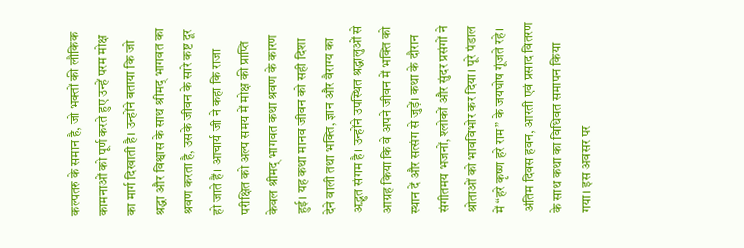कल्पतरु के समान है, जो भक्तों की लौकिक कामनाओं को पूर्ण करते हुए उन्हें परम मोक्ष का मार्ग दिखाती है। उन्होंने बताया कि जो श्रद्धा और विश्वास के साथ श्रीमद् भागवत का श्रवण करता है, उसके जीवन के सारे कष्ट दूर हो जाते हैं। आचार्य जी ने कहा कि राजा परीक्षित को अल्प समय में मोक्ष की प्राप्ति केवल श्रीमद् भागवत कथा श्रवण के कारण हुई। यह कथा मानव जीवन को सही दिशा देने वाली तथा भक्ति, ज्ञान और वैराग्य का अद्भुत संगम है। उन्होंने उपस्थित श्रद्धालुओं से आग्रह किया कि वे अपने जीवन में भक्ति को स्थान दें और सत्संग से जुड़ें। कथा के दौरान संगीतमय भजनों, श्लोकों और सुंदर प्रसंगों ने श्रोताओं को भावविभोर कर दिया। पूरे पंडाल में “हरे कृष्ण हरे राम” के जयघोष गूंजते रहे। अंतिम दिवस हवन, आरती एवं प्रसाद वितरण के साथ कथा का विधिवत समापन किया गया। इस अवसर पर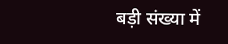बड़ी संख्या में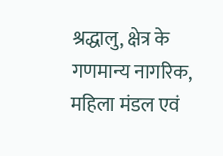श्रद्धालु, क्षेत्र के गणमान्य नागरिक, महिला मंडल एवं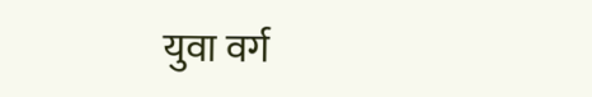युवा वर्ग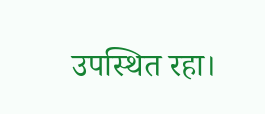उपस्थित रहा।